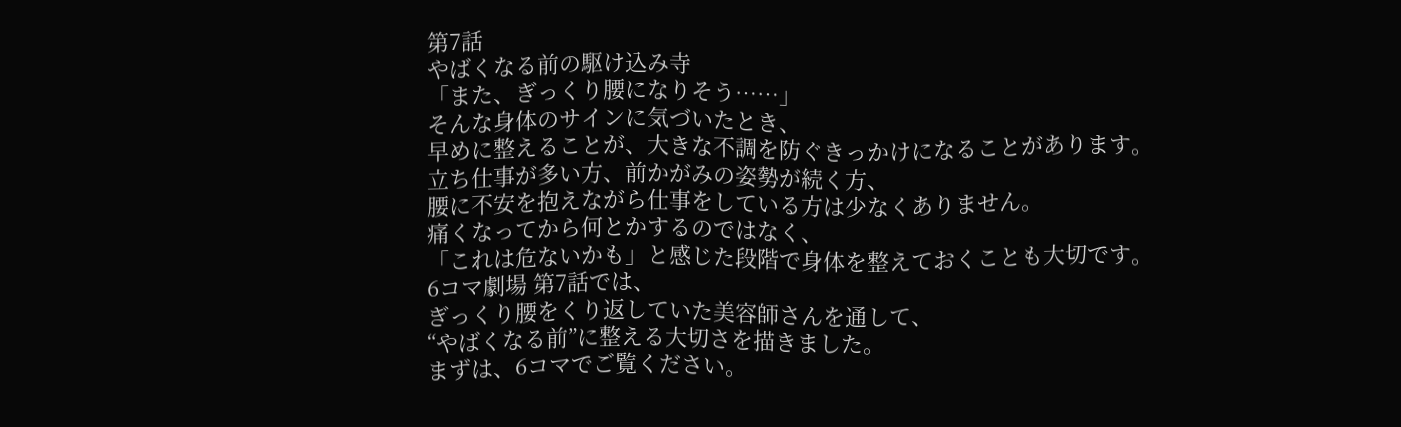第7話
やばくなる前の駆け込み寺
「また、ぎっくり腰になりそう……」
そんな身体のサインに気づいたとき、
早めに整えることが、大きな不調を防ぐきっかけになることがあります。
立ち仕事が多い方、前かがみの姿勢が続く方、
腰に不安を抱えながら仕事をしている方は少なくありません。
痛くなってから何とかするのではなく、
「これは危ないかも」と感じた段階で身体を整えておくことも大切です。
6コマ劇場 第7話では、
ぎっくり腰をくり返していた美容師さんを通して、
“やばくなる前”に整える大切さを描きました。
まずは、6コマでご覧ください。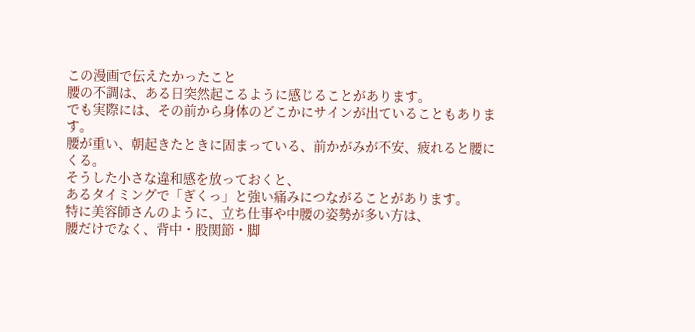この漫画で伝えたかったこと
腰の不調は、ある日突然起こるように感じることがあります。
でも実際には、その前から身体のどこかにサインが出ていることもあります。
腰が重い、朝起きたときに固まっている、前かがみが不安、疲れると腰にくる。
そうした小さな違和感を放っておくと、
あるタイミングで「ぎくっ」と強い痛みにつながることがあります。
特に美容師さんのように、立ち仕事や中腰の姿勢が多い方は、
腰だけでなく、背中・股関節・脚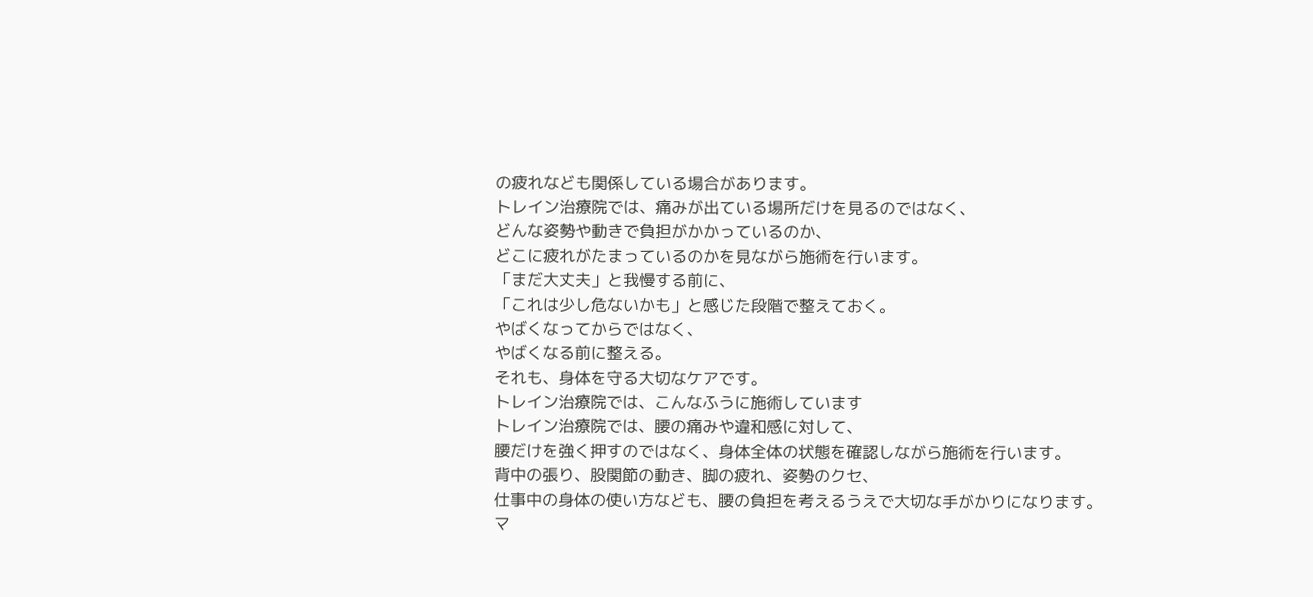の疲れなども関係している場合があります。
トレイン治療院では、痛みが出ている場所だけを見るのではなく、
どんな姿勢や動きで負担がかかっているのか、
どこに疲れがたまっているのかを見ながら施術を行います。
「まだ大丈夫」と我慢する前に、
「これは少し危ないかも」と感じた段階で整えておく。
やばくなってからではなく、
やばくなる前に整える。
それも、身体を守る大切なケアです。
トレイン治療院では、こんなふうに施術しています
トレイン治療院では、腰の痛みや違和感に対して、
腰だけを強く押すのではなく、身体全体の状態を確認しながら施術を行います。
背中の張り、股関節の動き、脚の疲れ、姿勢のクセ、
仕事中の身体の使い方なども、腰の負担を考えるうえで大切な手がかりになります。
マ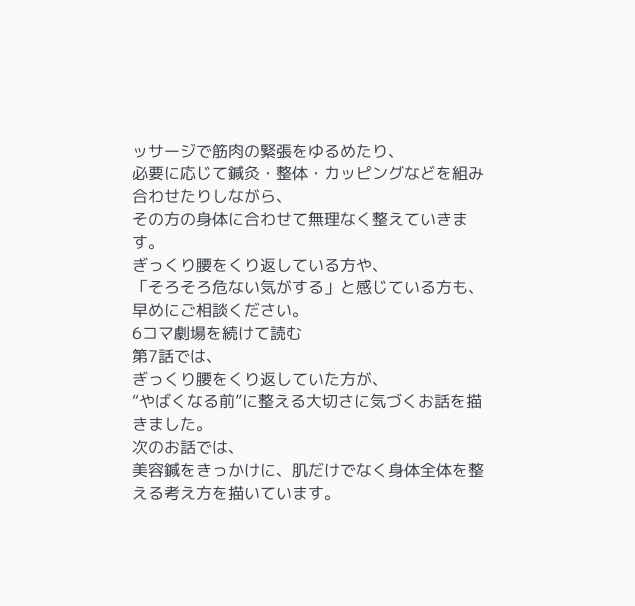ッサージで筋肉の緊張をゆるめたり、
必要に応じて鍼灸・整体・カッピングなどを組み合わせたりしながら、
その方の身体に合わせて無理なく整えていきます。
ぎっくり腰をくり返している方や、
「そろそろ危ない気がする」と感じている方も、早めにご相談ください。
6コマ劇場を続けて読む
第7話では、
ぎっくり腰をくり返していた方が、
“やばくなる前”に整える大切さに気づくお話を描きました。
次のお話では、
美容鍼をきっかけに、肌だけでなく身体全体を整える考え方を描いています。